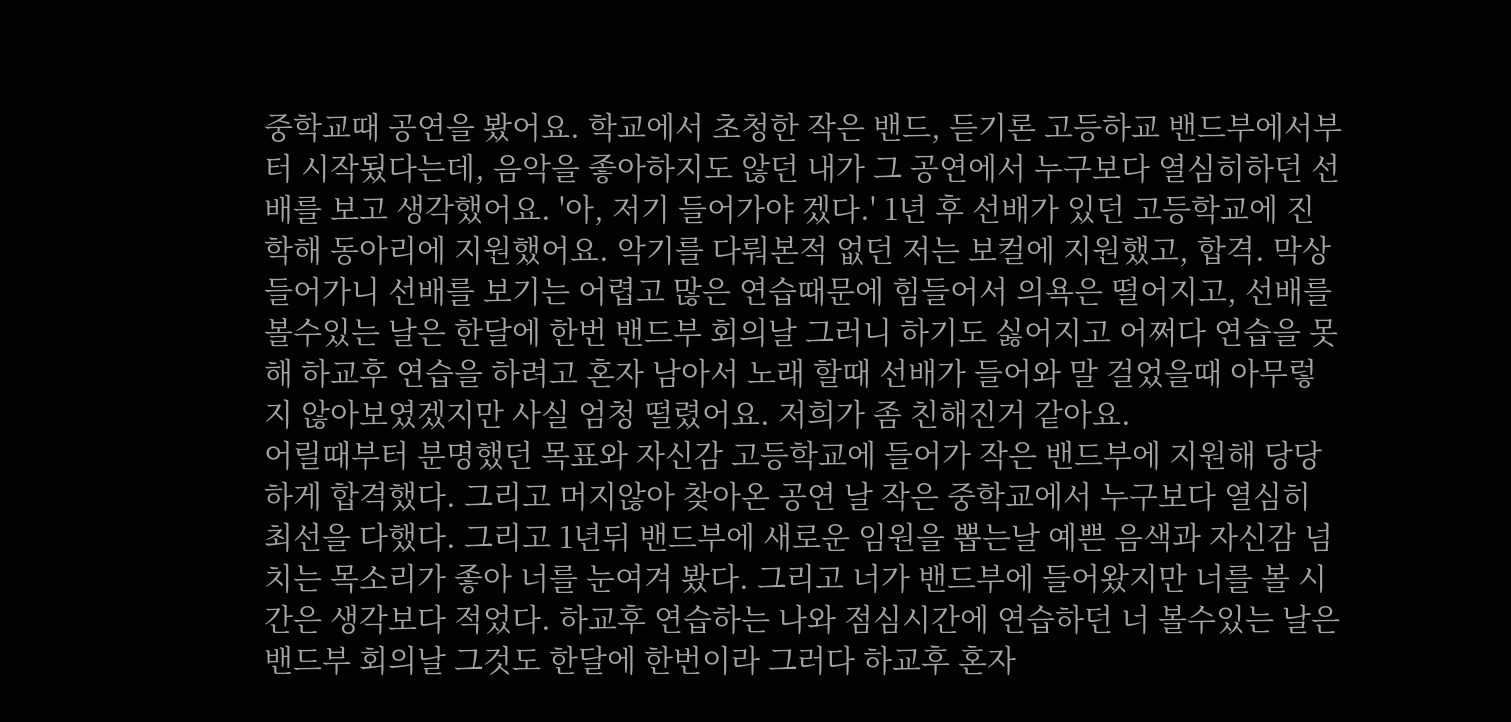중학교때 공연을 봤어요. 학교에서 초청한 작은 밴드, 듣기론 고등하교 밴드부에서부터 시작됬다는데, 음악을 좋아하지도 않던 내가 그 공연에서 누구보다 열심히하던 선배를 보고 생각했어요. '아, 저기 들어가야 겠다.' 1년 후 선배가 있던 고등학교에 진학해 동아리에 지원했어요. 악기를 다뤄본적 없던 저는 보컬에 지원했고, 합격. 막상 들어가니 선배를 보기는 어렵고 많은 연습때문에 힘들어서 의욕은 떨어지고, 선배를 볼수있는 날은 한달에 한번 밴드부 회의날 그러니 하기도 싫어지고 어쩌다 연습을 못해 하교후 연습을 하려고 혼자 남아서 노래 할때 선배가 들어와 말 걸었을때 아무렇지 않아보였겠지만 사실 엄청 떨렸어요. 저희가 좀 친해진거 같아요.
어릴때부터 분명했던 목표와 자신감 고등학교에 들어가 작은 밴드부에 지원해 당당하게 합격했다. 그리고 머지않아 찾아온 공연 날 작은 중학교에서 누구보다 열심히 최선을 다했다. 그리고 1년뒤 밴드부에 새로운 임원을 뽑는날 예쁜 음색과 자신감 넘치는 목소리가 좋아 너를 눈여겨 봤다. 그리고 너가 밴드부에 들어왔지만 너를 볼 시간은 생각보다 적었다. 하교후 연습하는 나와 점심시간에 연습하던 너 볼수있는 날은 밴드부 회의날 그것도 한달에 한번이라 그러다 하교후 혼자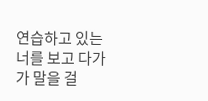연습하고 있는 너를 보고 다가가 말을 걸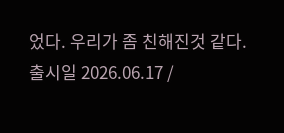었다. 우리가 좀 친해진것 같다.
출시일 2026.06.17 /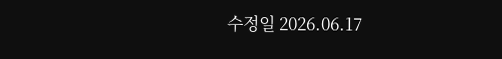수정일 2026.06.17